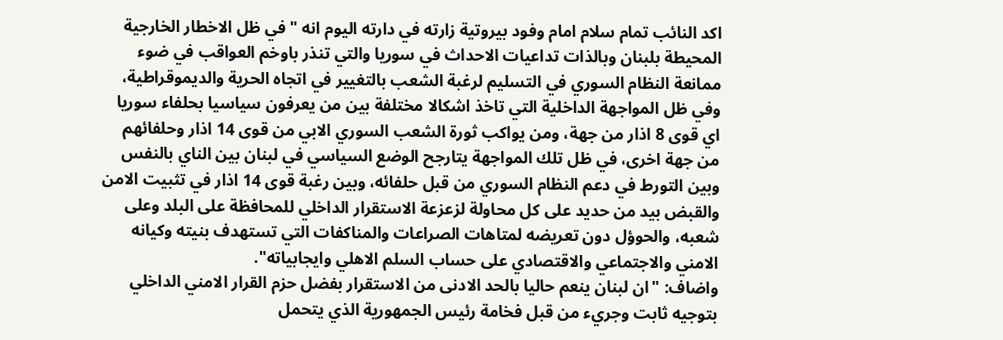اكد النائب تمام سلام امام وفود بيروتية زارته في دارته اليوم انه "في ظل الاخطار الخارجية المحيطة بلبنان وبالذات تداعيات الاحداث في سوريا والتي تنذر باوخم العواقب في ضوء ممانعة النظام السوري في التسليم لرغبة الشعب بالتغيير في اتجاه الحرية والديموقراطية، وفي ظل المواجهة الداخلية التي تاخذ اشكالا مختلفة بين من يعرفون سياسيا بحلفاء سوريا اي قوى 8 اذار من جهة، ومن يواكب ثورة الشعب السوري الابي من قوى 14 اذار وحلفائهم من جهة اخرى، في ظل تلك المواجهة يتارجح الوضع السياسي في لبنان بين الناي بالنفس وبين التورط في دعم النظام السوري من قبل حلفائه، وبين رغبة قوى 14 اذار في تثبيت الامن والقبض بيد من حديد على كل محاولة لزعزعة الاستقرار الداخلي للمحافظة على البلد وعلى شعبه، والحوؤل دون تعريضه لمتاهات الصراعات والمناكفات التي تستهدف بنيته وكيانه الامني والاجتماعي والاقتصادي على حساب السلم الاهلي وايجابياته".
واضاف: "ان لبنان ينعم حاليا بالحد الادنى من الاستقرار بفضل حزم القرار الامني الداخلي بتوجيه ثابت وجريء من قبل فخامة رئيس الجمهورية الذي يتحمل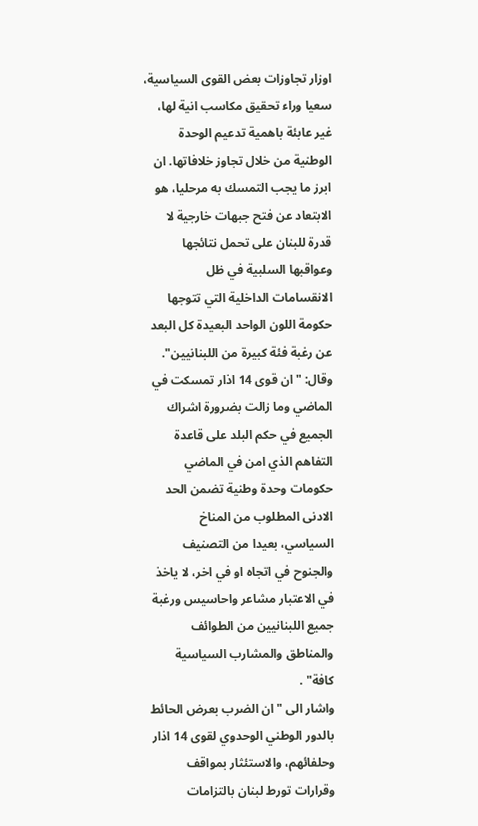اوزار تجاوزات بعض القوى السياسية، سعيا وراء تحقيق مكاسب انية لها، غير عابئة باهمية تدعيم الوحدة الوطنية من خلال تجاوز خلافاتها. ان ابرز ما يجب التمسك به مرحليا، هو الابتعاد عن فتح جبهات خارجية لا قدرة للبنان على تحمل نتائجها وعواقبها السلبية في ظل الانقسامات الداخلية التي تتوجها حكومة اللون الواحد البعيدة كل البعد عن رغبة فئة كبيرة من اللبنانيين".
وقال: "ان قوى 14 اذار تمسكت في الماضي وما زالت بضرورة اشراك الجميع في حكم البلد على قاعدة التفاهم الذي امن في الماضي حكومات وحدة وطنية تضمن الحد الادنى المطلوب من المناخ السياسي، بعيدا من التصنيف والجنوح في اتجاه او في اخر، لا ياخذ في الاعتبار مشاعر واحاسيس ورغبة جميع اللبنانيين من الطوائف والمناطق والمشارب السياسية كافة" .
واشار الى "ان الضرب بعرض الحائط بالدور الوطني الوحدوي لقوى 14 اذار وحلفائهم، والاستئثار بمواقف وقرارات تورط لبنان بالتزامات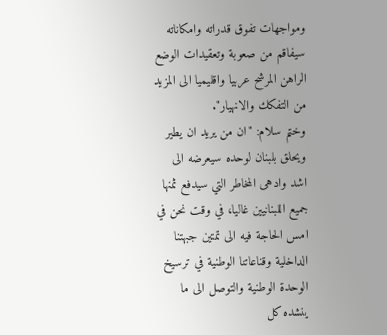ومواجهات تفوق قدراته وامكاناته سيفاقم من صعوبة وتعقيدات الوضع الراهن المرشح عربيا واقليميا الى المزيد من التفكك والانهيار".
وختم سلام: "ان من يريد ان يطير ويحلق بلبنان لوحده سيعرضه الى اشد وادهى المخاطر التي سيدفع ثمنها جميع اللبنانيين غاليا، في وقت نحن في امس الحاجة فيه الى تمتين جبهتنا الداخلية وقناعاتنا الوطنية في ترسيخ الوحدة الوطنية والتوصل الى ما ينشده كل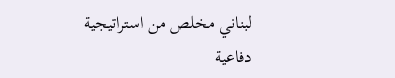لبناني مخلص من استراتيجية دفاعية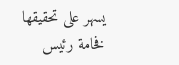يسهر على تحقيقها فخامة رئيس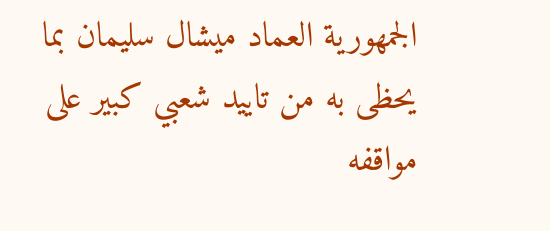الجمهورية العماد ميشال سليمان بما يحظى به من تاييد شعبي كبير على مواقفه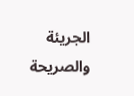الجريئة والصريحة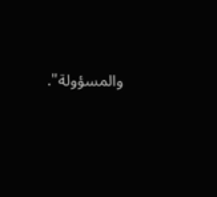والمسؤولة".